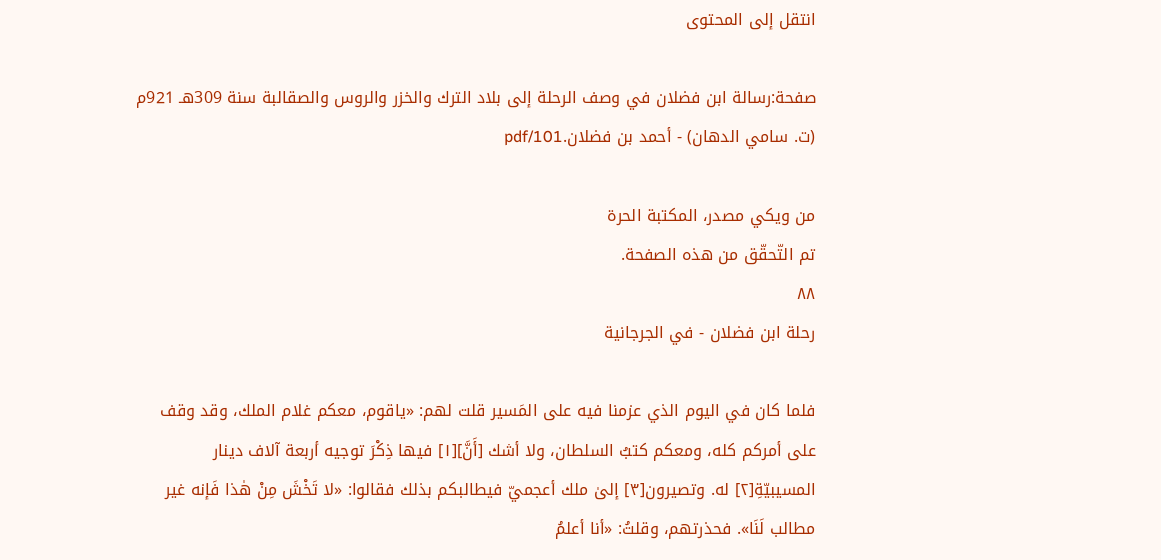انتقل إلى المحتوى

صفحة:رسالة ابن فضلان في وصف الرحلة إلى بلاد الترك والخزر والروس والصقالبة سنة 309هـ 921م (ت. سامي الدهان) - أحمد بن فضلان.pdf/101

من ويكي مصدر، المكتبة الحرة
تم التّحقّق من هذه الصفحة.
٨٨
رحلة ابن فضلان - في الجرجانية

فلما كان في اليوم الذي عزمنا فيه على المَسير قلت لهم: «ياقوم، معكم غلام الملك، وقد وقف على أمركم كله، ومعكم كتبُ السلطان، ولا أشك [أَنَّ][١] فيها ذِكْرَ توجيه أربعة آلاف دينار المسيبيّةِ[٢] له. وتصيرون[٣] إلىٰ ملك أعجميّ فيطالبكم بذلك فقالوا: «لا تَخْشَ مِنْ هٰذا فَإنه غير مطالب لَنَا». فحذرتهم، وقلتُ: «أنا أعلمُ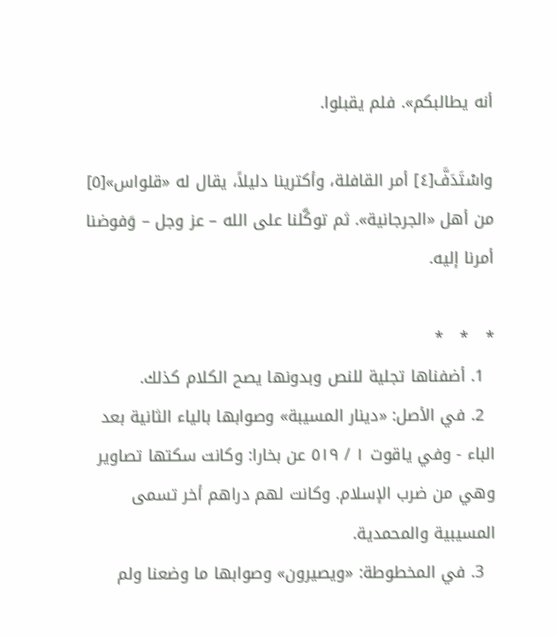أنه يطالبكم». فلم يقبلوا.

واسْتَدَفَّ[٤] أمر القافلة، وأكترينا دليلاً، يقال له «قلواس»[٥] من أهل «الجرجانية». ثم توكَّلنا على الله – عز وجل – وَفوضنا أمرنا إليه.

*   *   *
  1. أضفناها تجلية للنص وبدونها يصح الكلام كذلك.
  2. في الأصل: «دينار المسيبة» وصوابها بالياء الثانية بعد الباء - وفي ياقوت ١ / ٥١٩ عن بخارا: وكانت سكتها تصاوير وهي من ضرب الإسلام. وكانت لهم دراهم أخر تسمى المسيبية والمحمدية.
  3. في المخطوطة: «ويصيرون» وصوابها ما وضعنا ولم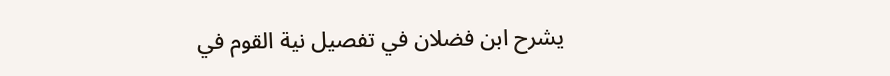يشرح ابن فضلان في تفصيل نية القوم في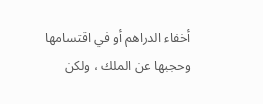أخفاء الدراهم أو في اقتسامها وحجبها عن الملك ، ولكن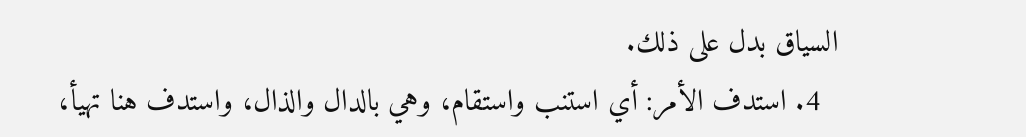السياق بدل على ذلك.
  4. استدف الأمر: أي استنب واستقام، وهي بالدال والذال، واستدف هنا تهيأ،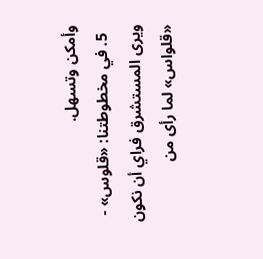وأمكن وتسهل.
  5. في مخطوطتنا: «قلوس» - ويرى المستشرق فراي أن نكون «قلواس» لما رأى من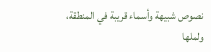نصوص شبيهة وأسماء قريبة في المنطقة، ولملها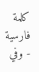كلمة فارسية - وفي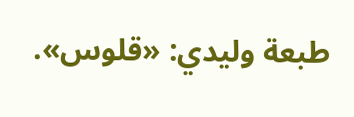طبعة وليدي: «قلوس».